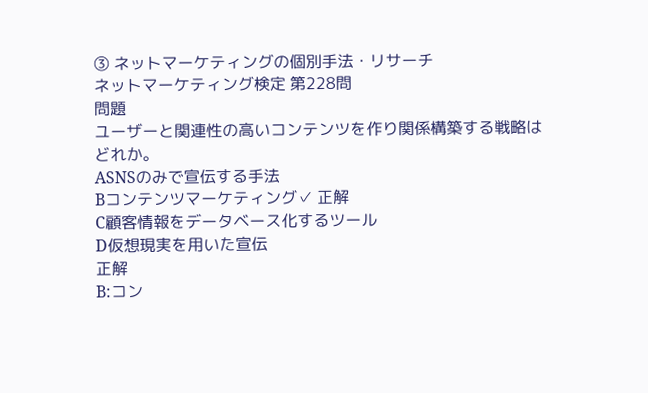③ ネットマーケティングの個別手法・リサーチ
ネットマーケティング検定 第228問
問題
ユーザーと関連性の高いコンテンツを作り関係構築する戦略はどれか。
ASNSのみで宣伝する手法
Bコンテンツマーケティング✓ 正解
C顧客情報をデータベース化するツール
D仮想現実を用いた宣伝
正解
B:コン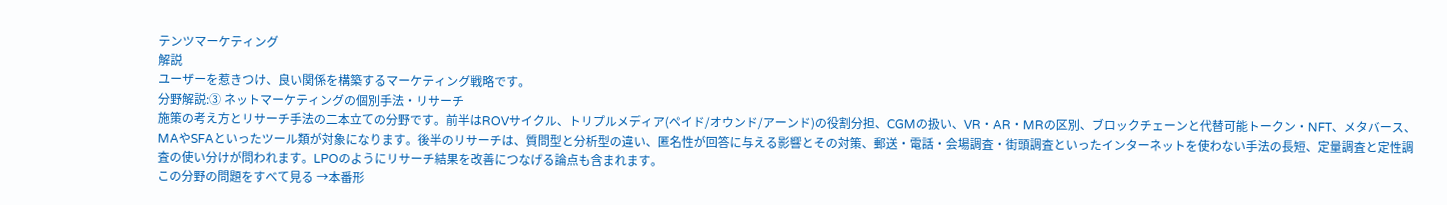テンツマーケティング
解説
ユーザーを惹きつけ、良い関係を構築するマーケティング戦略です。
分野解説:③ ネットマーケティングの個別手法・リサーチ
施策の考え方とリサーチ手法の二本立ての分野です。前半はROVサイクル、トリプルメディア(ペイド/オウンド/アーンド)の役割分担、CGMの扱い、VR・AR・MRの区別、ブロックチェーンと代替可能トークン・NFT、メタバース、MAやSFAといったツール類が対象になります。後半のリサーチは、質問型と分析型の違い、匿名性が回答に与える影響とその対策、郵送・電話・会場調査・街頭調査といったインターネットを使わない手法の長短、定量調査と定性調査の使い分けが問われます。LPOのようにリサーチ結果を改善につなげる論点も含まれます。
この分野の問題をすべて見る →本番形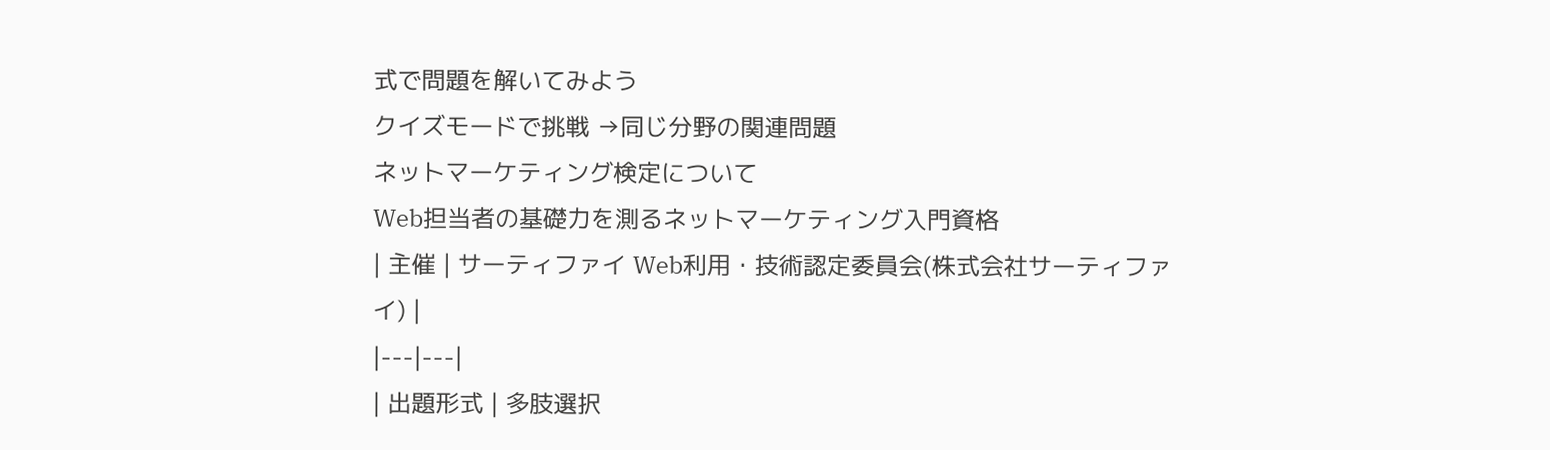式で問題を解いてみよう
クイズモードで挑戦 →同じ分野の関連問題
ネットマーケティング検定について
Web担当者の基礎力を測るネットマーケティング入門資格
| 主催 | サーティファイ Web利用・技術認定委員会(株式会社サーティファイ) |
|---|---|
| 出題形式 | 多肢選択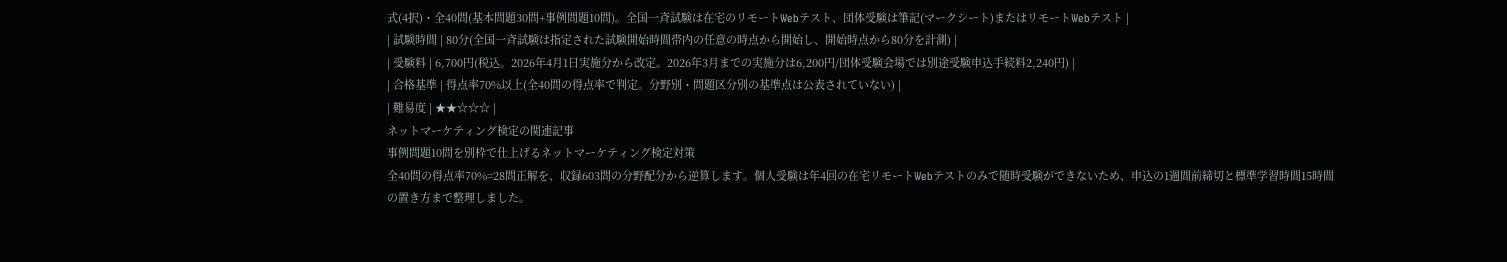式(4択)・全40問(基本問題30問+事例問題10問)。全国一斉試験は在宅のリモートWebテスト、団体受験は筆記(マークシート)またはリモートWebテスト |
| 試験時間 | 80分(全国一斉試験は指定された試験開始時間帯内の任意の時点から開始し、開始時点から80分を計測) |
| 受験料 | 6,700円(税込。2026年4月1日実施分から改定。2026年3月までの実施分は6,200円/団体受験会場では別途受験申込手続料2,240円) |
| 合格基準 | 得点率70%以上(全40問の得点率で判定。分野別・問題区分別の基準点は公表されていない) |
| 難易度 | ★★☆☆☆ |
ネットマーケティング検定の関連記事
事例問題10問を別枠で仕上げるネットマーケティング検定対策
全40問の得点率70%=28問正解を、収録603問の分野配分から逆算します。個人受験は年4回の在宅リモートWebテストのみで随時受験ができないため、申込の1週間前締切と標準学習時間15時間の置き方まで整理しました。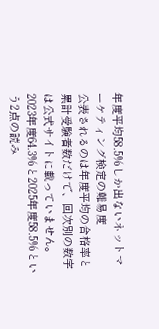年度平均58.5%しか出ないネットマーケティング検定の難易度
公表されるのは年度平均の合格率と累計受験者数だけで、回次別の数字は公式サイトに載っていません。2023年度64.3%と2025年度58.5%という2点の読み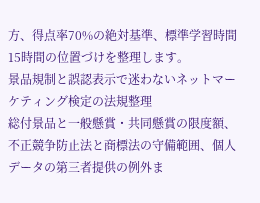方、得点率70%の絶対基準、標準学習時間15時間の位置づけを整理します。
景品規制と誤認表示で迷わないネットマーケティング検定の法規整理
総付景品と一般懸賞・共同懸賞の限度額、不正競争防止法と商標法の守備範囲、個人データの第三者提供の例外ま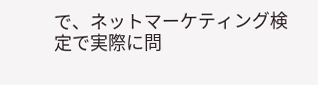で、ネットマーケティング検定で実際に問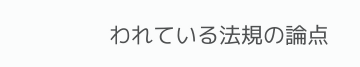われている法規の論点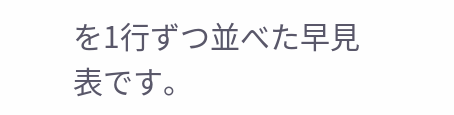を1行ずつ並べた早見表です。